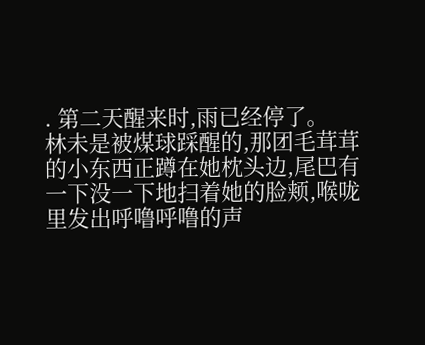. 第二天醒来时,雨已经停了。
林未是被煤球踩醒的,那团毛茸茸的小东西正蹲在她枕头边,尾巴有一下没一下地扫着她的脸颊,喉咙里发出呼噜呼噜的声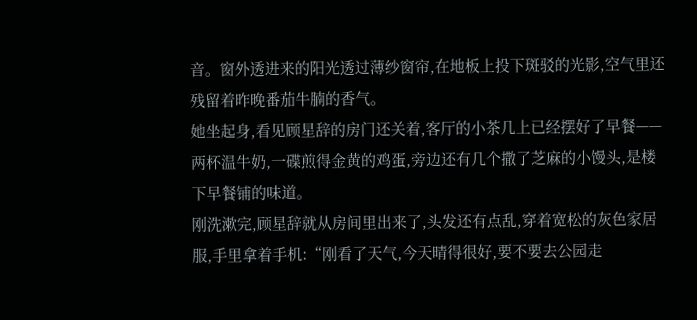音。窗外透进来的阳光透过薄纱窗帘,在地板上投下斑驳的光影,空气里还残留着昨晚番茄牛腩的香气。
她坐起身,看见顾星辞的房门还关着,客厅的小茶几上已经摆好了早餐——两杯温牛奶,一碟煎得金黄的鸡蛋,旁边还有几个撒了芝麻的小馒头,是楼下早餐铺的味道。
刚洗漱完,顾星辞就从房间里出来了,头发还有点乱,穿着宽松的灰色家居服,手里拿着手机:“刚看了天气,今天晴得很好,要不要去公园走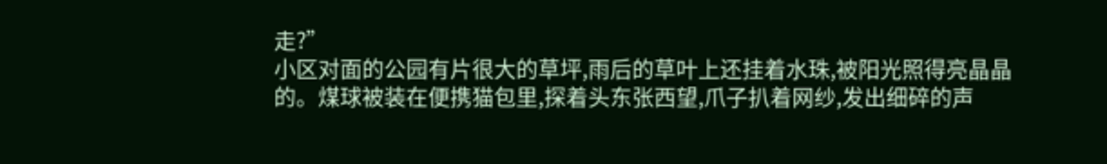走?”
小区对面的公园有片很大的草坪,雨后的草叶上还挂着水珠,被阳光照得亮晶晶的。煤球被装在便携猫包里,探着头东张西望,爪子扒着网纱,发出细碎的声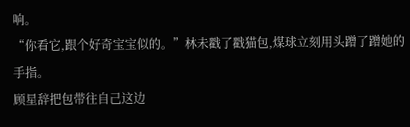响。
“你看它,跟个好奇宝宝似的。”林未戳了戳猫包,煤球立刻用头蹭了蹭她的手指。
顾星辞把包带往自己这边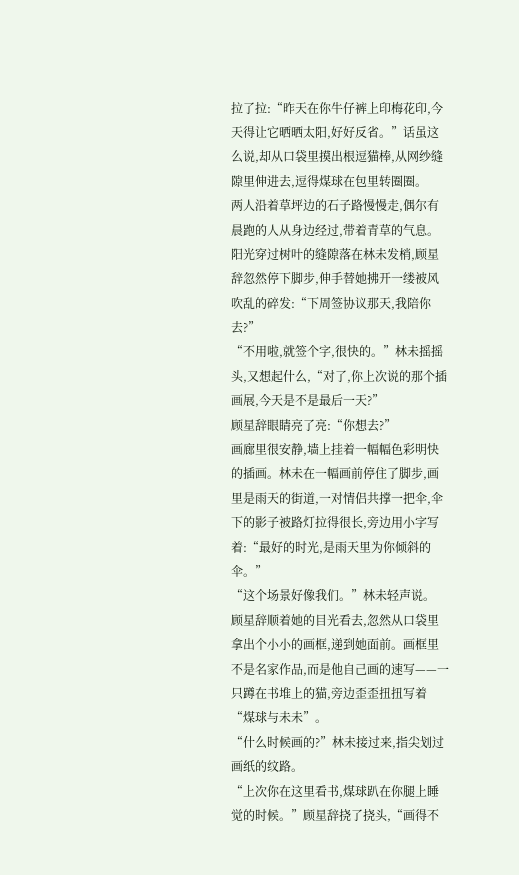拉了拉:“昨天在你牛仔裤上印梅花印,今天得让它晒晒太阳,好好反省。”话虽这么说,却从口袋里摸出根逗猫棒,从网纱缝隙里伸进去,逗得煤球在包里转圈圈。
两人沿着草坪边的石子路慢慢走,偶尔有晨跑的人从身边经过,带着青草的气息。阳光穿过树叶的缝隙落在林未发梢,顾星辞忽然停下脚步,伸手替她拂开一缕被风吹乱的碎发:“下周签协议那天,我陪你去?”
“不用啦,就签个字,很快的。”林未摇摇头,又想起什么,“对了,你上次说的那个插画展,今天是不是最后一天?”
顾星辞眼睛亮了亮:“你想去?”
画廊里很安静,墙上挂着一幅幅色彩明快的插画。林未在一幅画前停住了脚步,画里是雨天的街道,一对情侣共撑一把伞,伞下的影子被路灯拉得很长,旁边用小字写着:“最好的时光,是雨天里为你倾斜的伞。”
“这个场景好像我们。”林未轻声说。
顾星辞顺着她的目光看去,忽然从口袋里拿出个小小的画框,递到她面前。画框里不是名家作品,而是他自己画的速写——一只蹲在书堆上的猫,旁边歪歪扭扭写着“煤球与未未”。
“什么时候画的?”林未接过来,指尖划过画纸的纹路。
“上次你在这里看书,煤球趴在你腿上睡觉的时候。”顾星辞挠了挠头,“画得不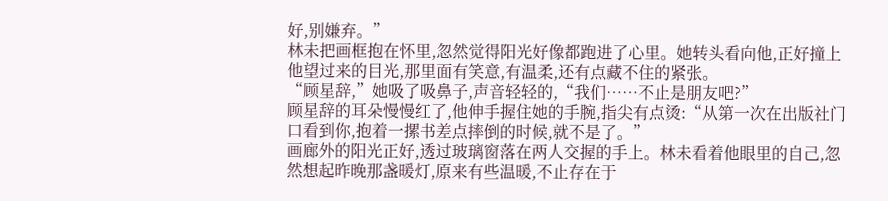好,别嫌弃。”
林未把画框抱在怀里,忽然觉得阳光好像都跑进了心里。她转头看向他,正好撞上他望过来的目光,那里面有笑意,有温柔,还有点藏不住的紧张。
“顾星辞,”她吸了吸鼻子,声音轻轻的,“我们……不止是朋友吧?”
顾星辞的耳朵慢慢红了,他伸手握住她的手腕,指尖有点烫:“从第一次在出版社门口看到你,抱着一摞书差点摔倒的时候,就不是了。”
画廊外的阳光正好,透过玻璃窗落在两人交握的手上。林未看着他眼里的自己,忽然想起昨晚那盏暖灯,原来有些温暖,不止存在于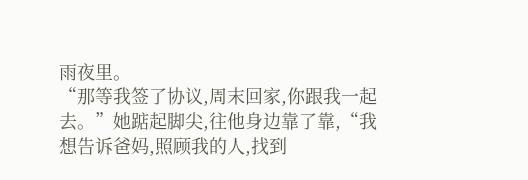雨夜里。
“那等我签了协议,周末回家,你跟我一起去。”她踮起脚尖,往他身边靠了靠,“我想告诉爸妈,照顾我的人,找到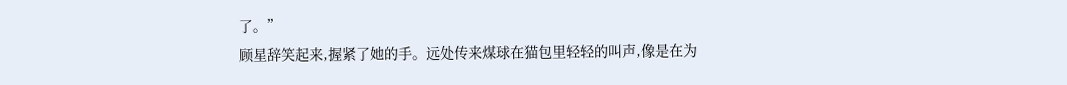了。”
顾星辞笑起来,握紧了她的手。远处传来煤球在猫包里轻轻的叫声,像是在为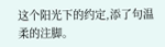这个阳光下的约定,添了句温柔的注脚。